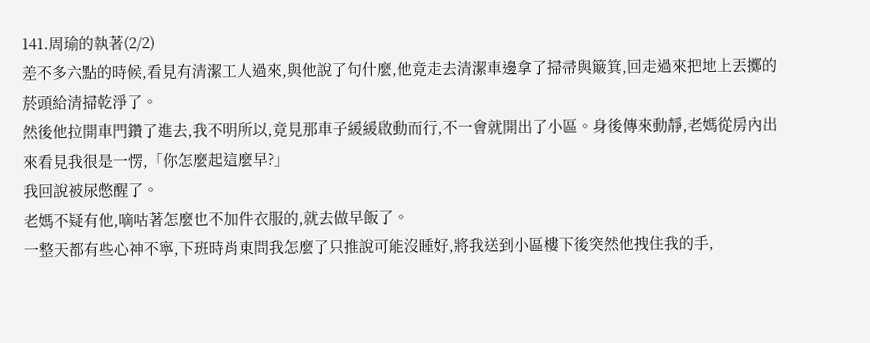141.周瑜的執著(2/2)
差不多六點的時候,看見有清潔工人過來,與他說了句什麼,他竟走去清潔車邊拿了掃帚與簸箕,回走過來把地上丟擲的菸頭給清掃乾淨了。
然後他拉開車門鑽了進去,我不明所以,竟見那車子緩緩啟動而行,不一會就開出了小區。身後傳來動靜,老媽從房內出來看見我很是一愣,「你怎麼起這麼早?」
我回說被尿憋醒了。
老媽不疑有他,嘀咕著怎麼也不加件衣服的,就去做早飯了。
一整天都有些心神不寧,下班時肖東問我怎麼了只推說可能沒睡好,將我送到小區樓下後突然他拽住我的手,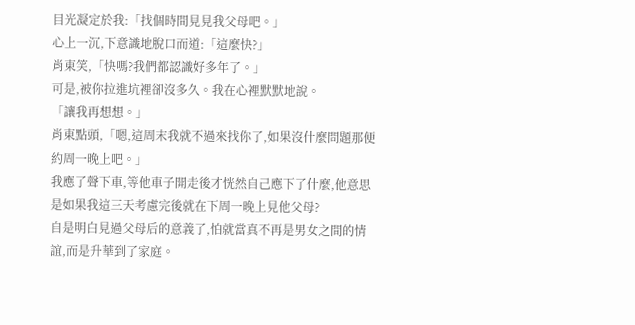目光凝定於我:「找個時間見見我父母吧。」
心上一沉,下意識地脫口而道:「這麼快?」
肖東笑,「快嗎?我們都認識好多年了。」
可是,被你拉進坑裡卻沒多久。我在心裡默默地說。
「讓我再想想。」
肖東點頭,「嗯,這周末我就不過來找你了,如果沒什麼問題那便約周一晚上吧。」
我應了聲下車,等他車子開走後才恍然自己應下了什麼,他意思是如果我這三天考慮完後就在下周一晚上見他父母?
自是明白見過父母后的意義了,怕就當真不再是男女之間的情誼,而是升華到了家庭。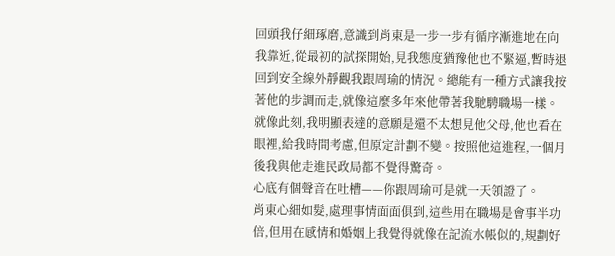回頭我仔細琢磨,意識到肖東是一步一步有循序漸進地在向我靠近,從最初的試探開始,見我態度猶豫他也不緊逼,暫時退回到安全線外靜觀我跟周瑜的情況。總能有一種方式讓我按著他的步調而走,就像這麼多年來他帶著我馳騁職場一樣。
就像此刻,我明顯表達的意願是還不太想見他父母,他也看在眼裡,給我時間考慮,但原定計劃不變。按照他這進程,一個月後我與他走進民政局都不覺得驚奇。
心底有個聲音在吐槽——你跟周瑜可是就一天領證了。
肖東心細如髮,處理事情面面俱到,這些用在職場是會事半功倍,但用在感情和婚姻上我覺得就像在記流水帳似的,規劃好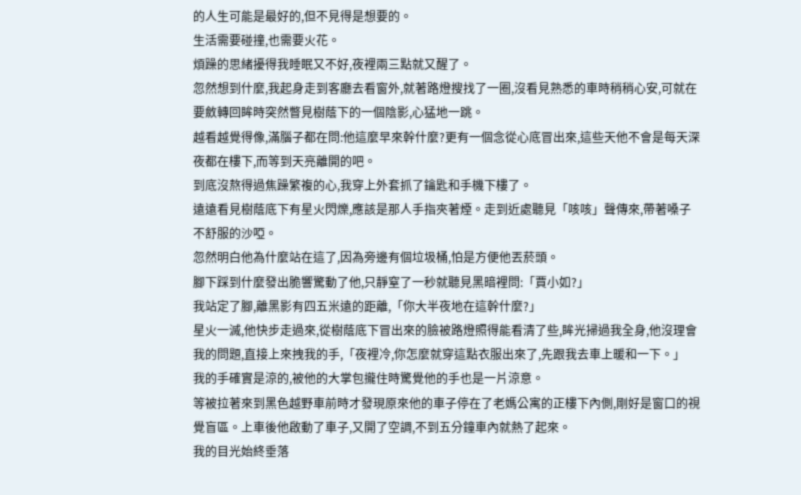的人生可能是最好的,但不見得是想要的。
生活需要碰撞,也需要火花。
煩躁的思緒擾得我睡眠又不好,夜裡兩三點就又醒了。
忽然想到什麼,我起身走到客廳去看窗外,就著路燈搜找了一圈,沒看見熟悉的車時稍稍心安,可就在要斂轉回眸時突然瞥見樹蔭下的一個陰影,心猛地一跳。
越看越覺得像,滿腦子都在問:他這麼早來幹什麼?更有一個念從心底冒出來,這些天他不會是每天深夜都在樓下,而等到天亮離開的吧。
到底沒熬得過焦躁繁複的心,我穿上外套抓了鑰匙和手機下樓了。
遠遠看見樹蔭底下有星火閃爍,應該是那人手指夾著煙。走到近處聽見「咳咳」聲傳來,帶著嗓子不舒服的沙啞。
忽然明白他為什麼站在這了,因為旁邊有個垃圾桶,怕是方便他丟菸頭。
腳下踩到什麼發出脆響驚動了他,只靜窒了一秒就聽見黑暗裡問:「賈小如?」
我站定了腳,離黑影有四五米遠的距離,「你大半夜地在這幹什麼?」
星火一滅,他快步走過來,從樹蔭底下冒出來的臉被路燈照得能看清了些,眸光掃過我全身,他沒理會我的問題,直接上來拽我的手,「夜裡冷,你怎麼就穿這點衣服出來了,先跟我去車上暖和一下。」
我的手確實是涼的,被他的大掌包攏住時驚覺他的手也是一片涼意。
等被拉著來到黑色越野車前時才發現原來他的車子停在了老媽公寓的正樓下內側,剛好是窗口的視覺盲區。上車後他啟動了車子,又開了空調,不到五分鐘車內就熱了起來。
我的目光始終垂落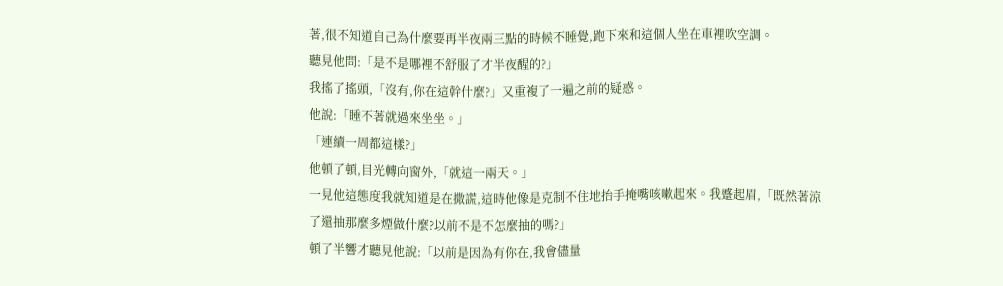著,很不知道自己為什麼要再半夜兩三點的時候不睡覺,跑下來和這個人坐在車裡吹空調。
聽見他問:「是不是哪裡不舒服了才半夜醒的?」
我搖了搖頭,「沒有,你在這幹什麼?」又重複了一遍之前的疑惑。
他說:「睡不著就過來坐坐。」
「連續一周都這樣?」
他頓了頓,目光轉向窗外,「就這一兩天。」
一見他這態度我就知道是在撒謊,這時他像是克制不住地抬手掩嘴咳嗽起來。我蹙起眉,「既然著涼了還抽那麼多煙做什麼?以前不是不怎麼抽的嗎?」
頓了半響才聽見他說:「以前是因為有你在,我會儘量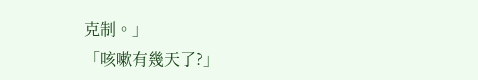克制。」
「咳嗽有幾天了?」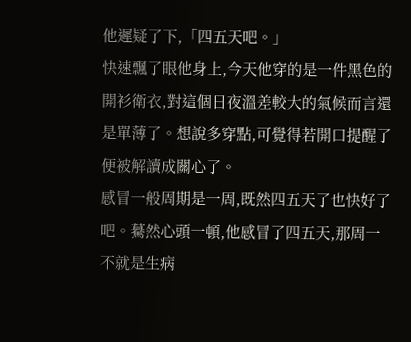他遲疑了下,「四五天吧。」
快速飄了眼他身上,今天他穿的是一件黑色的開衫衛衣,對這個日夜溫差較大的氣候而言還是單薄了。想說多穿點,可覺得若開口提醒了便被解讀成關心了。
感冒一般周期是一周,既然四五天了也快好了吧。驀然心頭一頓,他感冒了四五天,那周一不就是生病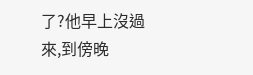了?他早上沒過來,到傍晚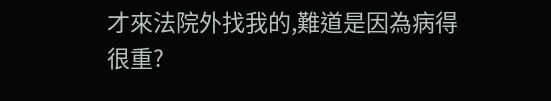才來法院外找我的,難道是因為病得很重?